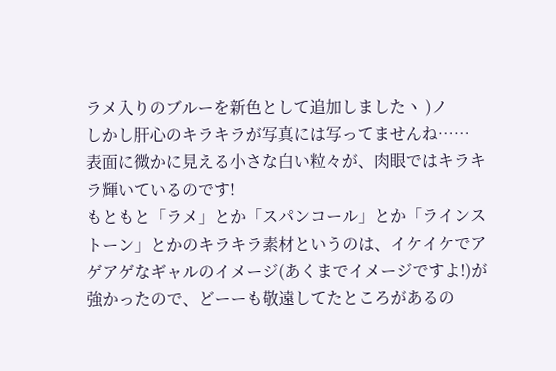ラメ入りのブルーを新色として追加しましたヽ )ノ
しかし肝心のキラキラが写真には写ってませんね……
表面に微かに見える小さな白い粒々が、肉眼ではキラキラ輝いているのです!
もともと「ラメ」とか「スパンコール」とか「ラインストーン」とかのキラキラ素材というのは、イケイケでアゲアゲなギャルのイメージ(あくまでイメージですよ!)が強かったので、どーーも敬遠してたところがあるの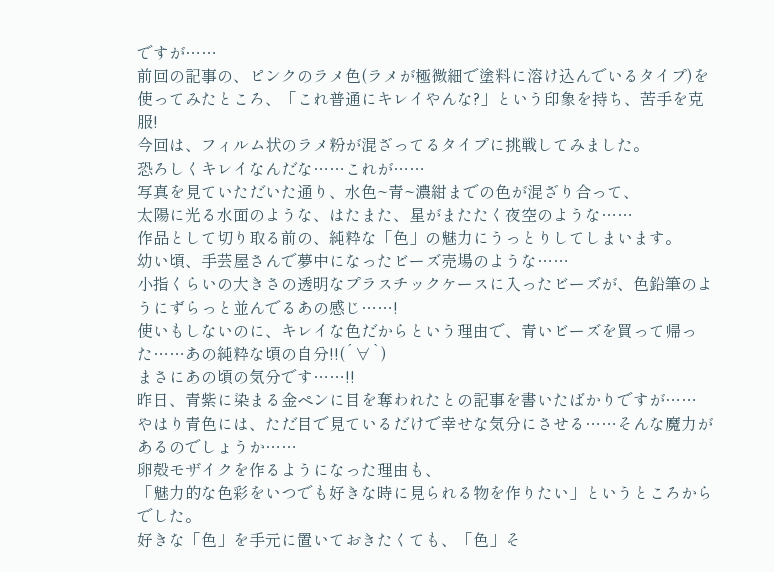ですが……
前回の記事の、ピンクのラメ色(ラメが極微細で塗料に溶け込んでいるタイプ)を使ってみたところ、「これ普通にキレイやんな?」という印象を持ち、苦手を克服!
今回は、フィルム状のラメ粉が混ざってるタイプに挑戦してみました。
恐ろしくキレイなんだな……これが……
写真を見ていただいた通り、水色~青~濃紺までの色が混ざり合って、
太陽に光る水面のような、はたまた、星がまたたく夜空のような……
作品として切り取る前の、純粋な「色」の魅力にうっとりしてしまいます。
幼い頃、手芸屋さんで夢中になったビーズ売場のような……
小指くらいの大きさの透明なプラスチックケースに入ったビーズが、色鉛筆のようにずらっと並んでるあの感じ……!
使いもしないのに、キレイな色だからという理由で、青いビーズを買って帰った……あの純粋な頃の自分!!(´∀`)
まさにあの頃の気分です……!!
昨日、青紫に染まる金ペンに目を奪われたとの記事を書いたばかりですが……
やはり青色には、ただ目で見ているだけで幸せな気分にさせる……そんな魔力があるのでしょうか……
卵殻モザイクを作るようになった理由も、
「魅力的な色彩をいつでも好きな時に見られる物を作りたい」というところからでした。
好きな「色」を手元に置いておきたくても、「色」そ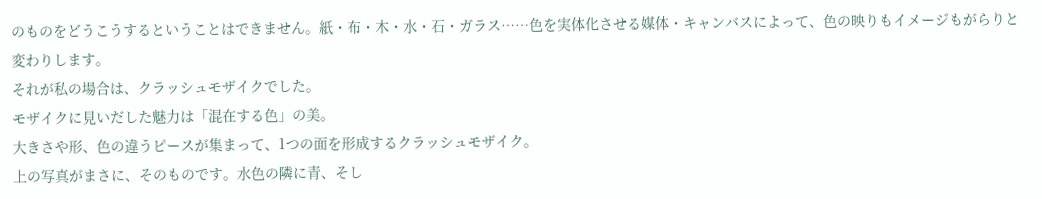のものをどうこうするということはできません。紙・布・木・水・石・ガラス……色を実体化させる媒体・キャンバスによって、色の映りもイメージもがらりと変わりします。
それが私の場合は、クラッシュモザイクでした。
モザイクに見いだした魅力は「混在する色」の美。
大きさや形、色の違うピースが集まって、1つの面を形成するクラッシュモザイク。
上の写真がまさに、そのものです。水色の隣に青、そし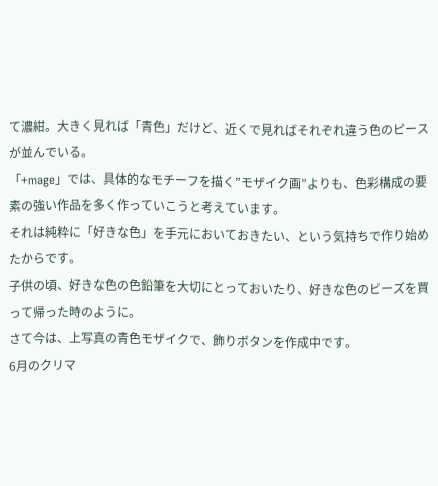て濃紺。大きく見れば「青色」だけど、近くで見ればそれぞれ違う色のピースが並んでいる。
「+mage」では、具体的なモチーフを描く”モザイク画”よりも、色彩構成の要素の強い作品を多く作っていこうと考えています。
それは純粋に「好きな色」を手元においておきたい、という気持ちで作り始めたからです。
子供の頃、好きな色の色鉛筆を大切にとっておいたり、好きな色のビーズを買って帰った時のように。
さて今は、上写真の青色モザイクで、飾りボタンを作成中です。
6月のクリマ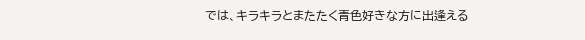では、キラキラとまたたく青色好きな方に出逢える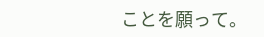ことを願って。